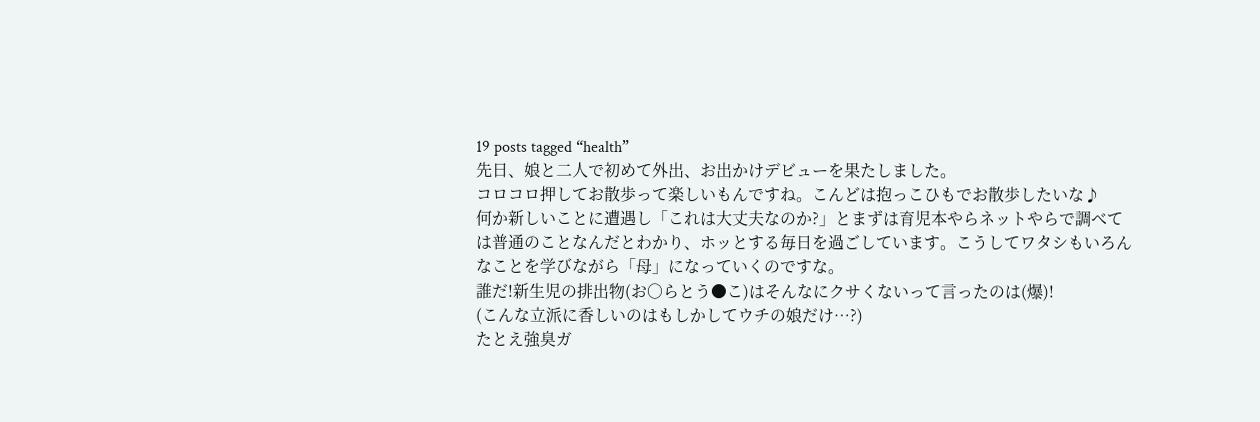19 posts tagged “health”
先日、娘と二人で初めて外出、お出かけデビューを果たしました。
コロコロ押してお散歩って楽しいもんですね。こんどは抱っこひもでお散歩したいな♪
何か新しいことに遭遇し「これは大丈夫なのか?」とまずは育児本やらネットやらで調べては普通のことなんだとわかり、ホッとする毎日を過ごしています。こうしてワタシもいろんなことを学びながら「母」になっていくのですな。
誰だ!新生児の排出物(お○らとう●こ)はそんなにクサくないって言ったのは(爆)!
(こんな立派に香しいのはもしかしてウチの娘だけ…?)
たとえ強臭ガ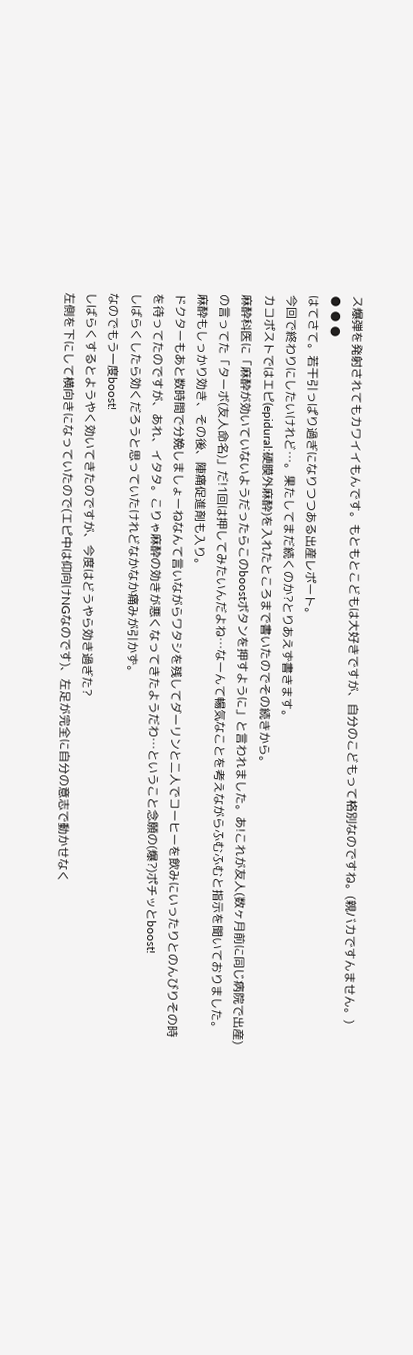ス爆弾を発射されてもカワイイもんです。もともとこどもは大好きですが、自分のこどもって格別なのですね。(親バカですんません。)
● ● ●
はてさて。若干引っぱり過ぎになりつつある出産レポート。
今回で終わりにしたいけれど…。果たしてまだ続くのか?とりあえず書きます。
カコポストではエピ(epidural:硬膜外麻酔)を入れたところまで書いたのでその続きから。
麻酔科医に「麻酔が効いていないようだったらこのboostボタンを押すように」と言われました。あ!これが友人(数ヶ月前に同じ病院で出産)の言ってた「ターボ(友人命名)」だ!1回は押してみたいんだよね…なーんて暢気なことを考えながらふむふむと指示を聞いておりました。
麻酔もしっかり効き、その後、陣痛促進剤も入り。
ドクターもあと数時間で分娩しましょーねなんて言いながらワタシを残してダーリンと二人でコーヒーを飲みにいったりとのんびりその時を待ってたのですが、あれ、イタタ。こりゃ麻酔の効きが悪くなってきたようだわ…ということ念願の(爆?)ポチッとboost!
しばらくしたら効くだろうと思っていたけれどなかなか痛みが引かず。
なのでもう一度boost!
しばらくするとようやく効いてきたのですが、今度はどうやら効き過ぎた?
左側を下にして横向きになっていたので(エピ中は仰向けNGなのです)、左足が完全に自分の意志で動かせなく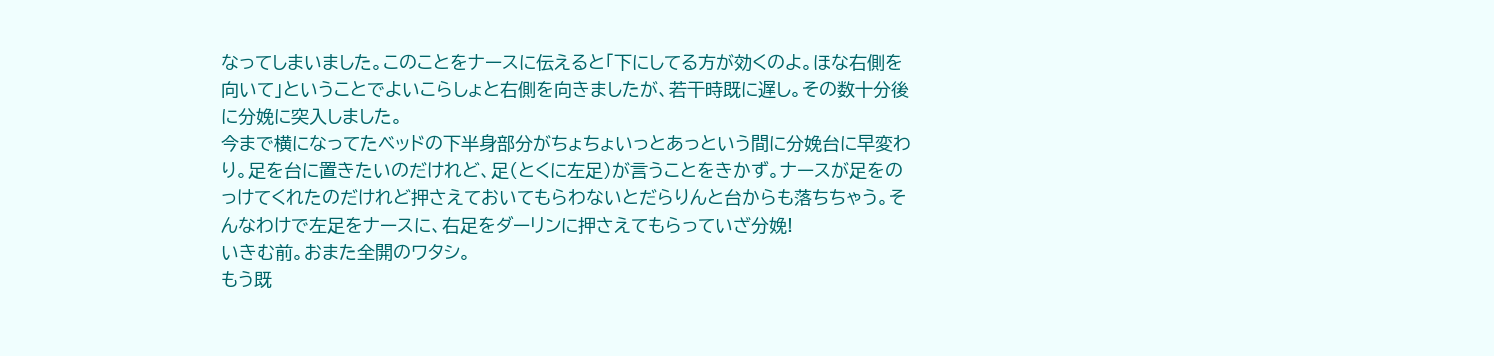なってしまいました。このことをナースに伝えると「下にしてる方が効くのよ。ほな右側を向いて」ということでよいこらしょと右側を向きましたが、若干時既に遅し。その数十分後に分娩に突入しました。
今まで横になってたベッドの下半身部分がちょちょいっとあっという間に分娩台に早変わり。足を台に置きたいのだけれど、足(とくに左足)が言うことをきかず。ナースが足をのっけてくれたのだけれど押さえておいてもらわないとだらりんと台からも落ちちゃう。そんなわけで左足をナースに、右足をダーリンに押さえてもらっていざ分娩!
いきむ前。おまた全開のワタシ。
もう既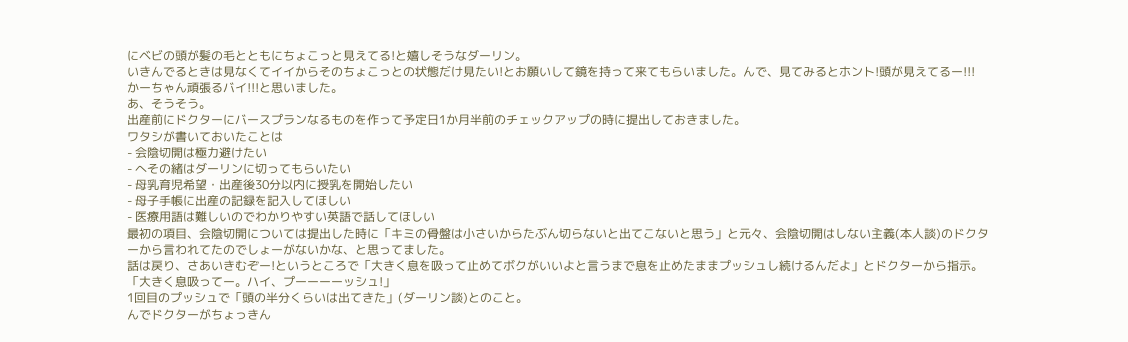にベビの頭が髪の毛とともにちょこっと見えてる!と嬉しそうなダーリン。
いきんでるときは見なくてイイからそのちょこっとの状態だけ見たい!とお願いして鏡を持って来てもらいました。んで、見てみるとホント!頭が見えてるー!!!
かーちゃん頑張るバイ!!!と思いました。
あ、そうそう。
出産前にドクターにバースプランなるものを作って予定日1か月半前のチェックアップの時に提出しておきました。
ワタシが書いておいたことは
- 会陰切開は極力避けたい
- へその緒はダーリンに切ってもらいたい
- 母乳育児希望・出産後30分以内に授乳を開始したい
- 母子手帳に出産の記録を記入してほしい
- 医療用語は難しいのでわかりやすい英語で話してほしい
最初の項目、会陰切開については提出した時に「キミの骨盤は小さいからたぶん切らないと出てこないと思う」と元々、会陰切開はしない主義(本人談)のドクターから言われてたのでしょーがないかな、と思ってました。
話は戻り、さあいきむぞー!というところで「大きく息を吸って止めてボクがいいよと言うまで息を止めたままプッシュし続けるんだよ」とドクターから指示。
「大きく息吸ってー。ハイ、プーーーーッシュ!」
1回目のプッシュで「頭の半分くらいは出てきた」(ダーリン談)とのこと。
んでドクターがちょっきん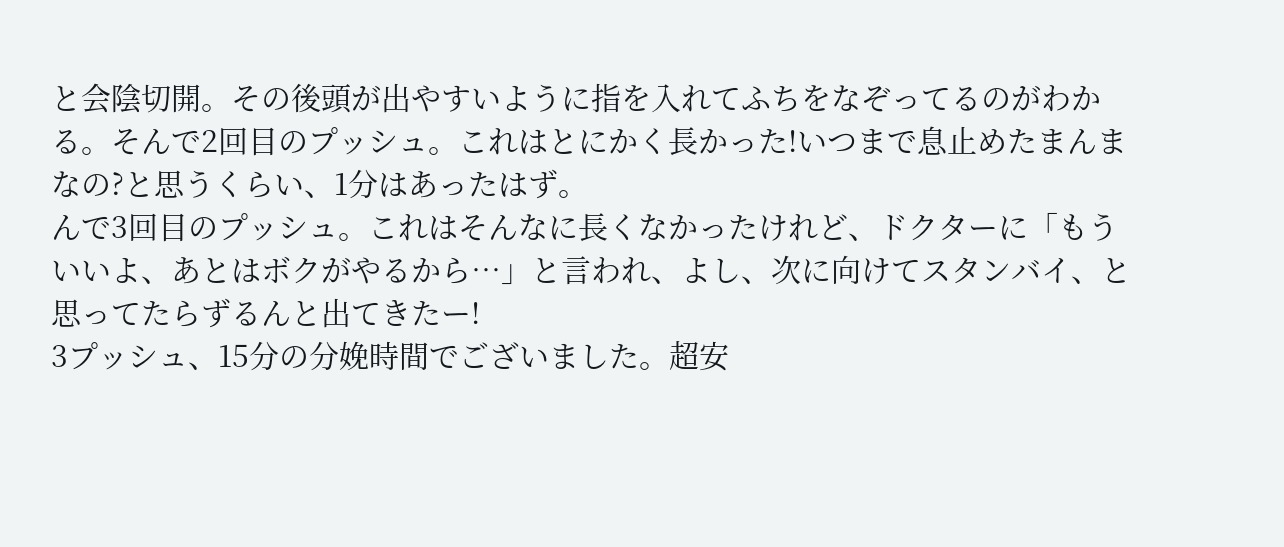と会陰切開。その後頭が出やすいように指を入れてふちをなぞってるのがわかる。そんで2回目のプッシュ。これはとにかく長かった!いつまで息止めたまんまなの?と思うくらい、1分はあったはず。
んで3回目のプッシュ。これはそんなに長くなかったけれど、ドクターに「もういいよ、あとはボクがやるから…」と言われ、よし、次に向けてスタンバイ、と思ってたらずるんと出てきたー!
3プッシュ、15分の分娩時間でございました。超安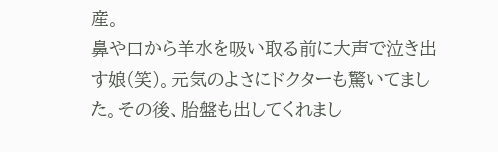産。
鼻や口から羊水を吸い取る前に大声で泣き出す娘(笑)。元気のよさにドクターも驚いてました。その後、胎盤も出してくれまし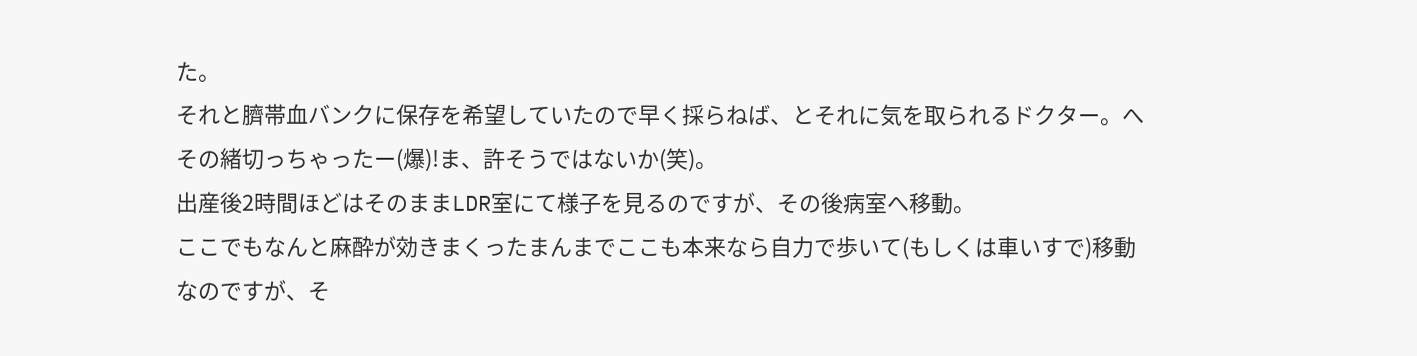た。
それと臍帯血バンクに保存を希望していたので早く採らねば、とそれに気を取られるドクター。へその緒切っちゃったー(爆)!ま、許そうではないか(笑)。
出産後2時間ほどはそのままLDR室にて様子を見るのですが、その後病室へ移動。
ここでもなんと麻酔が効きまくったまんまでここも本来なら自力で歩いて(もしくは車いすで)移動なのですが、そ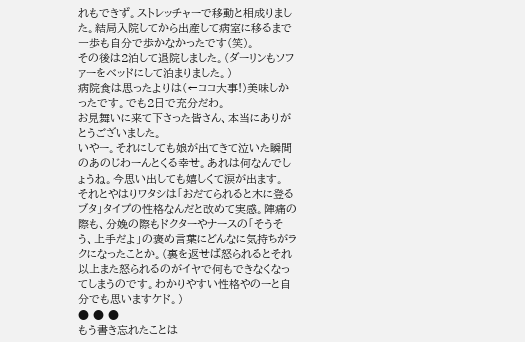れもできず。ストレッチャーで移動と相成りました。結局入院してから出産して病室に移るまで一歩も自分で歩かなかったです(笑)。
その後は2泊して退院しました。(ダーリンもソファーをベッドにして泊まりました。)
病院食は思ったよりは(←ココ大事!)美味しかったです。でも2日で充分だわ。
お見舞いに来て下さった皆さん、本当にありがとうございました。
いやー。それにしても娘が出てきて泣いた瞬間のあのじわーんとくる幸せ。あれは何なんでしょうね。今思い出しても嬉しくて涙が出ます。
それとやはりワタシは「おだてられると木に登るブタ」タイプの性格なんだと改めて実感。陣痛の際も、分娩の際もドクターやナースの「そうそう、上手だよ」の褒め言葉にどんなに気持ちがラクになったことか。(裏を返せば怒られるとそれ以上また怒られるのがイヤで何もできなくなってしまうのです。わかりやすい性格やのーと自分でも思いますケド。)
● ● ●
もう書き忘れたことは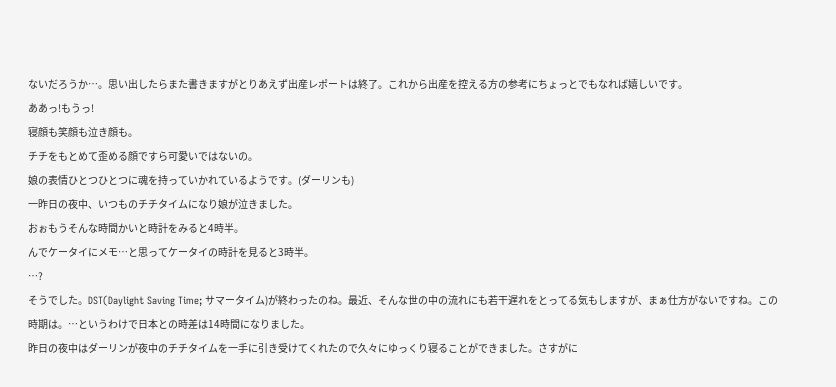ないだろうか…。思い出したらまた書きますがとりあえず出産レポートは終了。これから出産を控える方の参考にちょっとでもなれば嬉しいです。
ああっ!もうっ!
寝顔も笑顔も泣き顔も。
チチをもとめて歪める顔ですら可愛いではないの。
娘の表情ひとつひとつに魂を持っていかれているようです。(ダーリンも)
一昨日の夜中、いつものチチタイムになり娘が泣きました。
おぉもうそんな時間かいと時計をみると4時半。
んでケータイにメモ…と思ってケータイの時計を見ると3時半。
…?
そうでした。DST(Daylight Saving Time; サマータイム)が終わったのね。最近、そんな世の中の流れにも若干遅れをとってる気もしますが、まぁ仕方がないですね。この時期は。…というわけで日本との時差は14時間になりました。
昨日の夜中はダーリンが夜中のチチタイムを一手に引き受けてくれたので久々にゆっくり寝ることができました。さすがに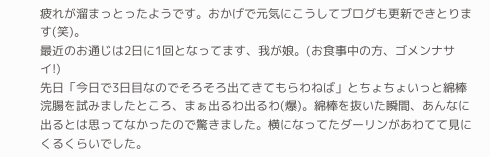疲れが溜まっとったようです。おかげで元気にこうしてブログも更新できとります(笑)。
最近のお通じは2日に1回となってます、我が娘。(お食事中の方、ゴメンナサイ!)
先日「今日で3日目なのでそろそろ出てきてもらわねば」とちょちょいっと綿棒浣腸を試みましたところ、まぁ出るわ出るわ(爆)。綿棒を抜いた瞬間、あんなに出るとは思ってなかったので驚きました。横になってたダーリンがあわてて見にくるくらいでした。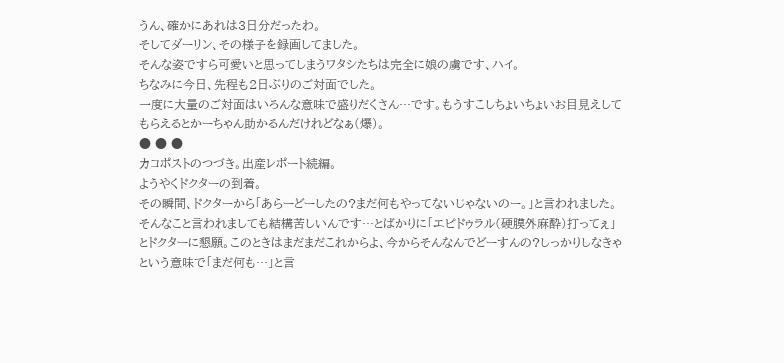うん、確かにあれは3日分だったわ。
そしてダーリン、その様子を録画してました。
そんな姿ですら可愛いと思ってしまうワタシたちは完全に娘の虜です、ハイ。
ちなみに今日、先程も2日ぶりのご対面でした。
一度に大量のご対面はいろんな意味で盛りだくさん…です。もうすこしちょいちょいお目見えしてもらえるとかーちゃん助かるんだけれどなぁ(爆)。
● ● ●
カコポストのつづき。出産レポート続編。
ようやくドクターの到着。
その瞬間、ドクターから「あらーどーしたの?まだ何もやってないじゃないのー。」と言われました。そんなこと言われましても結構苦しいんです…とばかりに「エピドゥラル(硬膜外麻酔)打ってぇ」とドクターに懇願。このときはまだまだこれからよ、今からそんなんでどーすんの?しっかりしなきゃという意味で「まだ何も…」と言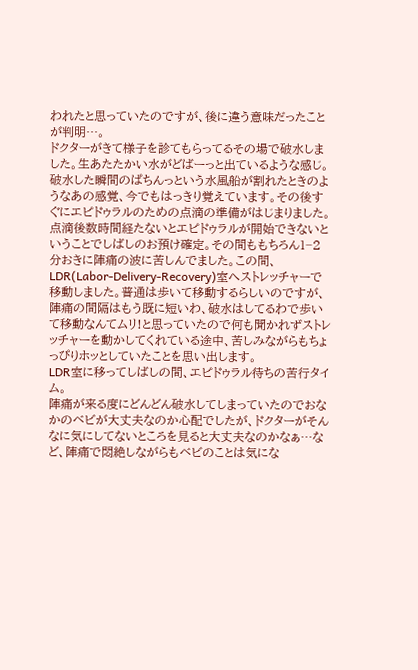われたと思っていたのですが、後に違う意味だったことが判明…。
ドクターがきて様子を診てもらってるその場で破水しました。生あたたかい水がどばーっと出ているような感じ。破水した瞬間のぱちんっという水風船が割れたときのようなあの感覚、今でもはっきり覚えています。その後すぐにエピドゥラルのための点滴の準備がはじまりました。点滴後数時間経たないとエピドゥラルが開始できないということでしばしのお預け確定。その間ももちろん1−2分おきに陣痛の波に苦しんでました。この間、LDR(Labor-Delivery-Recovery)室へストレッチャーで移動しました。普通は歩いて移動するらしいのですが、陣痛の間隔はもう既に短いわ、破水はしてるわで歩いて移動なんてムリ!と思っていたので何も聞かれずストレッチャーを動かしてくれている途中、苦しみながらもちょっぴりホッとしていたことを思い出します。
LDR室に移ってしばしの間、エピドゥラル待ちの苦行タイム。
陣痛が来る度にどんどん破水してしまっていたのでおなかのベビが大丈夫なのか心配でしたが、ドクターがそんなに気にしてないところを見ると大丈夫なのかなぁ…など、陣痛で悶絶しながらもベビのことは気にな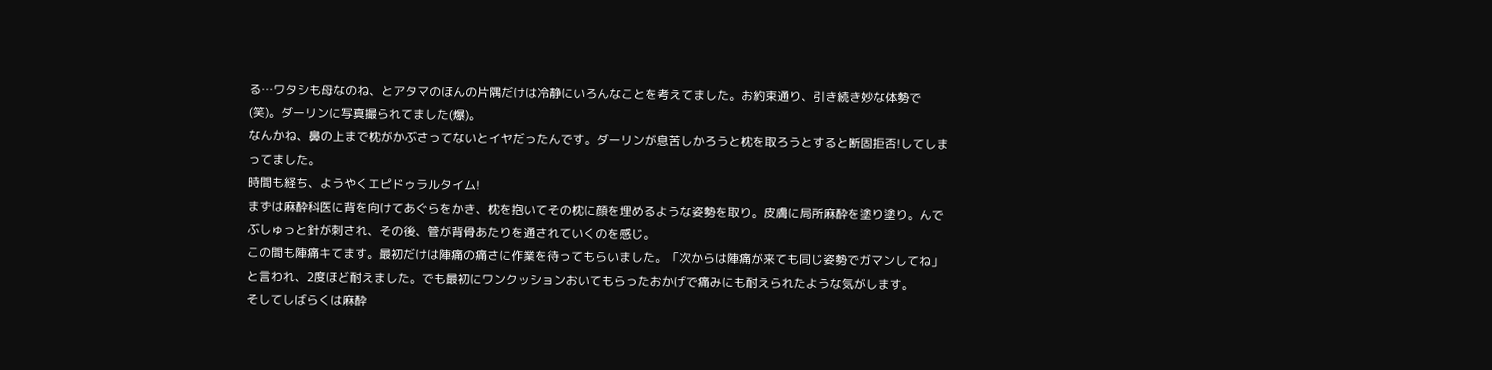る…ワタシも母なのね、とアタマのほんの片隅だけは冷静にいろんなことを考えてました。お約束通り、引き続き妙な体勢で(笑)。ダーリンに写真撮られてました(爆)。
なんかね、鼻の上まで枕がかぶさってないとイヤだったんです。ダーリンが息苦しかろうと枕を取ろうとすると断固拒否!してしまってました。
時間も経ち、ようやくエピドゥラルタイム!
まずは麻酔科医に背を向けてあぐらをかき、枕を抱いてその枕に顔を埋めるような姿勢を取り。皮膚に局所麻酔を塗り塗り。んでぶしゅっと針が刺され、その後、管が背骨あたりを通されていくのを感じ。
この間も陣痛キてます。最初だけは陣痛の痛さに作業を待ってもらいました。「次からは陣痛が来ても同じ姿勢でガマンしてね」と言われ、2度ほど耐えました。でも最初にワンクッションおいてもらったおかげで痛みにも耐えられたような気がします。
そしてしばらくは麻酔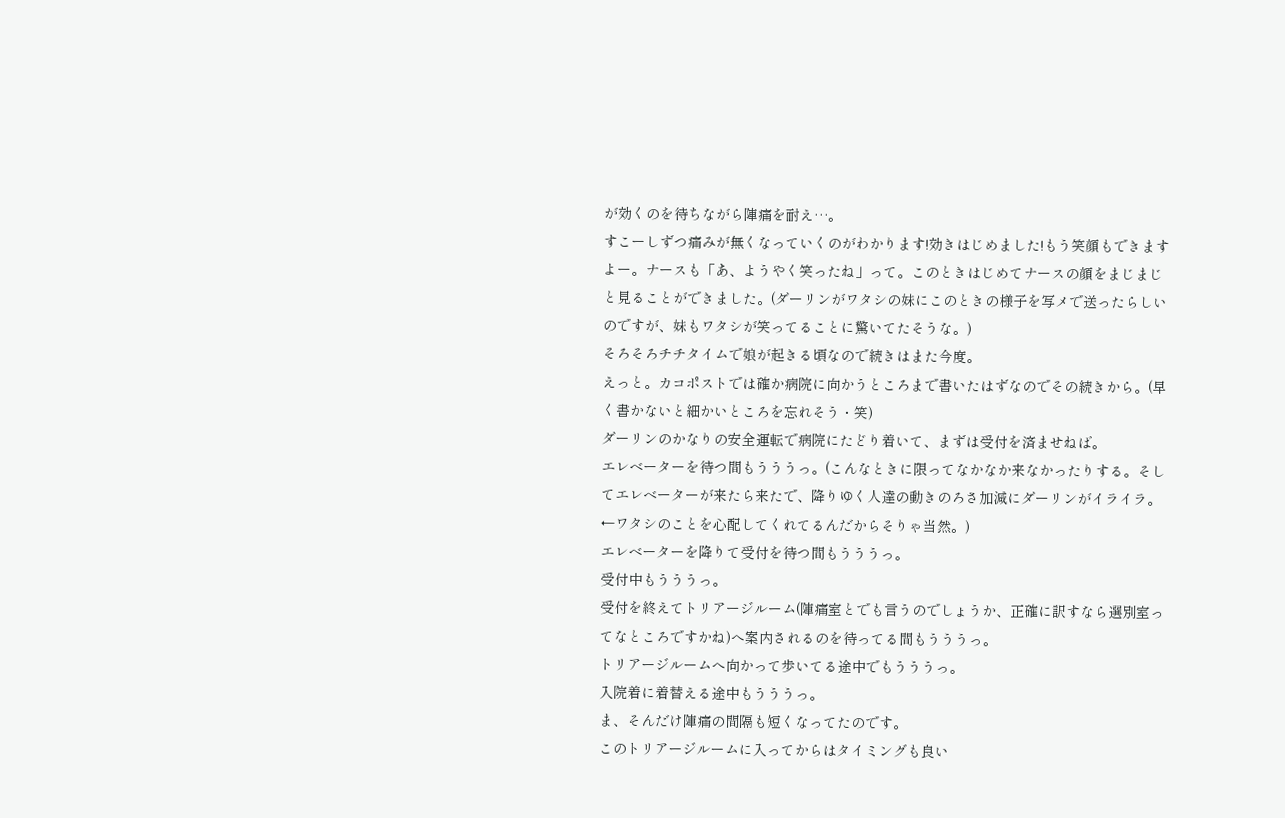が効くのを待ちながら陣痛を耐え…。
すこーしずつ痛みが無くなっていくのがわかります!効きはじめました!もう笑顔もできますよー。ナースも「あ、ようやく笑ったね」って。このときはじめてナースの顔をまじまじと見ることができました。(ダーリンがワタシの妹にこのときの様子を写メで送ったらしいのですが、妹もワタシが笑ってることに驚いてたそうな。)
そろそろチチタイムで娘が起きる頃なので続きはまた今度。
えっと。カコポストでは確か病院に向かうところまで書いたはずなのでその続きから。(早く書かないと細かいところを忘れそう・笑)
ダーリンのかなりの安全運転で病院にたどり着いて、まずは受付を済ませねば。
エレベーターを待つ間もうううっ。(こんなときに限ってなかなか来なかったりする。そしてエレベーターが来たら来たで、降りゆく人達の動きのろさ加減にダーリンがイライラ。←ワタシのことを心配してくれてるんだからそりゃ当然。)
エレベーターを降りて受付を待つ間もうううっ。
受付中もうううっ。
受付を終えてトリアージルーム(陣痛室とでも言うのでしょうか、正確に訳すなら選別室ってなところですかね)へ案内されるのを待ってる間もうううっ。
トリアージルームへ向かって歩いてる途中でもうううっ。
入院着に着替える途中もうううっ。
ま、そんだけ陣痛の間隔も短くなってたのです。
このトリアージルームに入ってからはタイミングも良い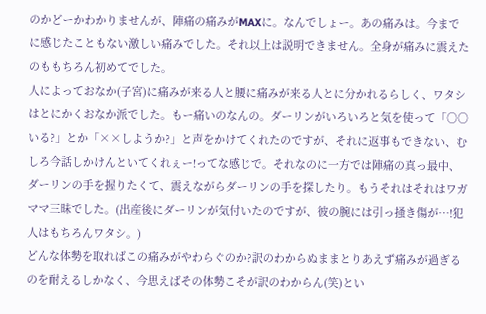のかどーかわかりませんが、陣痛の痛みがMAXに。なんでしょー。あの痛みは。今までに感じたこともない激しい痛みでした。それ以上は説明できません。全身が痛みに震えたのももちろん初めてでした。
人によっておなか(子宮)に痛みが来る人と腰に痛みが来る人とに分かれるらしく、ワタシはとにかくおなか派でした。もー痛いのなんの。ダーリンがいろいろと気を使って「○○いる?」とか「××しようか?」と声をかけてくれたのですが、それに返事もできない、むしろ今話しかけんといてくれぇー!ってな感じで。それなのに一方では陣痛の真っ最中、ダーリンの手を握りたくて、震えながらダーリンの手を探したり。もうそれはそれはワガママ三昧でした。(出産後にダーリンが気付いたのですが、彼の腕には引っ掻き傷が…!犯人はもちろんワタシ。)
どんな体勢を取ればこの痛みがやわらぐのか?訳のわからぬままとりあえず痛みが過ぎるのを耐えるしかなく、今思えばその体勢こそが訳のわからん(笑)とい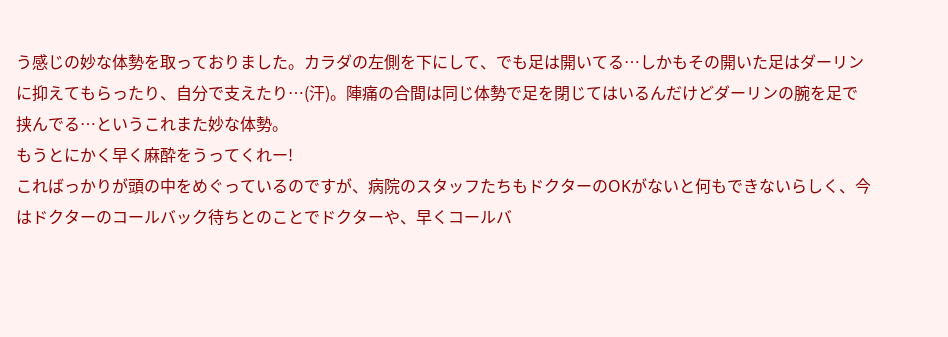う感じの妙な体勢を取っておりました。カラダの左側を下にして、でも足は開いてる…しかもその開いた足はダーリンに抑えてもらったり、自分で支えたり…(汗)。陣痛の合間は同じ体勢で足を閉じてはいるんだけどダーリンの腕を足で挟んでる…というこれまた妙な体勢。
もうとにかく早く麻酔をうってくれー!
こればっかりが頭の中をめぐっているのですが、病院のスタッフたちもドクターのOKがないと何もできないらしく、今はドクターのコールバック待ちとのことでドクターや、早くコールバ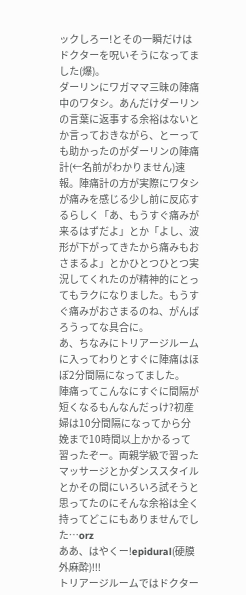ックしろー!とその一瞬だけはドクターを呪いそうになってました(爆)。
ダーリンにワガママ三昧の陣痛中のワタシ。あんだけダーリンの言葉に返事する余裕はないとか言っておきながら、とーっても助かったのがダーリンの陣痛計(←名前がわかりません)速報。陣痛計の方が実際にワタシが痛みを感じる少し前に反応するらしく「あ、もうすぐ痛みが来るはずだよ」とか「よし、波形が下がってきたから痛みもおさまるよ」とかひとつひとつ実況してくれたのが精神的にとってもラクになりました。もうすぐ痛みがおさまるのね、がんばろうってな具合に。
あ、ちなみにトリアージルームに入ってわりとすぐに陣痛はほぼ2分間隔になってました。
陣痛ってこんなにすぐに間隔が短くなるもんなんだっけ?初産婦は10分間隔になってから分娩まで10時間以上かかるって習ったぞー。両親学級で習ったマッサージとかダンススタイルとかその間にいろいろ試そうと思ってたのにそんな余裕は全く持ってどこにもありませんでした…orz
ああ、はやくー!epidural(硬膜外麻酔)!!!
トリアージルームではドクター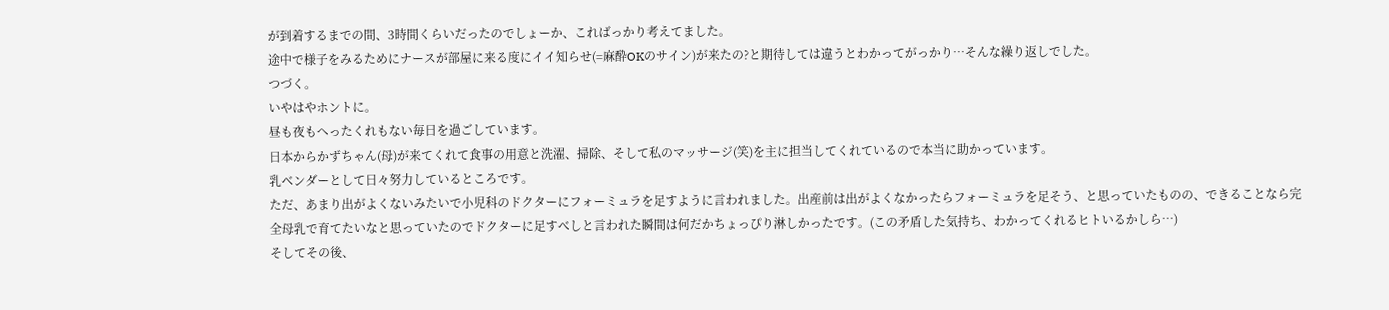が到着するまでの間、3時間くらいだったのでしょーか、こればっかり考えてました。
途中で様子をみるためにナースが部屋に来る度にイイ知らせ(=麻酔OKのサイン)が来たの?と期待しては違うとわかってがっかり…そんな繰り返しでした。
つづく。
いやはやホントに。
昼も夜もへったくれもない毎日を過ごしています。
日本からかずちゃん(母)が来てくれて食事の用意と洗濯、掃除、そして私のマッサージ(笑)を主に担当してくれているので本当に助かっています。
乳ベンダーとして日々努力しているところです。
ただ、あまり出がよくないみたいで小児科のドクターにフォーミュラを足すように言われました。出産前は出がよくなかったらフォーミュラを足そう、と思っていたものの、できることなら完全母乳で育てたいなと思っていたのでドクターに足すべしと言われた瞬間は何だかちょっぴり淋しかったです。(この矛盾した気持ち、わかってくれるヒトいるかしら…)
そしてその後、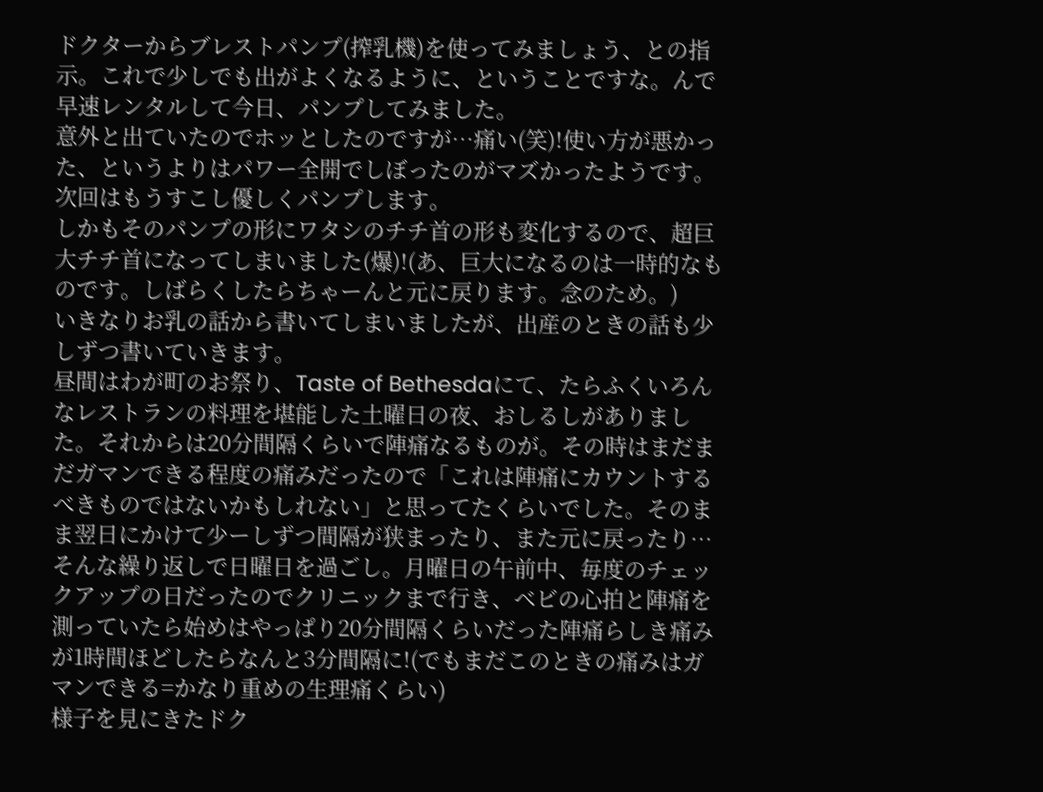ドクターからブレストパンプ(搾乳機)を使ってみましょう、との指示。これで少しでも出がよくなるように、ということですな。んで早速レンタルして今日、パンプしてみました。
意外と出ていたのでホッとしたのですが…痛い(笑)!使い方が悪かった、というよりはパワー全開でしぼったのがマズかったようです。次回はもうすこし優しくパンプします。
しかもそのパンプの形にワタシのチチ首の形も変化するので、超巨大チチ首になってしまいました(爆)!(あ、巨大になるのは一時的なものです。しばらくしたらちゃーんと元に戻ります。念のため。)
いきなりお乳の話から書いてしまいましたが、出産のときの話も少しずつ書いていきます。
昼間はわが町のお祭り、Taste of Bethesdaにて、たらふくいろんなレストランの料理を堪能した土曜日の夜、おしるしがありました。それからは20分間隔くらいで陣痛なるものが。その時はまだまだガマンできる程度の痛みだったので「これは陣痛にカウントするべきものではないかもしれない」と思ってたくらいでした。そのまま翌日にかけて少ーしずつ間隔が狭まったり、また元に戻ったり…そんな繰り返しで日曜日を過ごし。月曜日の午前中、毎度のチェックアップの日だったのでクリニックまで行き、ベビの心拍と陣痛を測っていたら始めはやっぱり20分間隔くらいだった陣痛らしき痛みが1時間ほどしたらなんと3分間隔に!(でもまだこのときの痛みはガマンできる=かなり重めの生理痛くらい)
様子を見にきたドク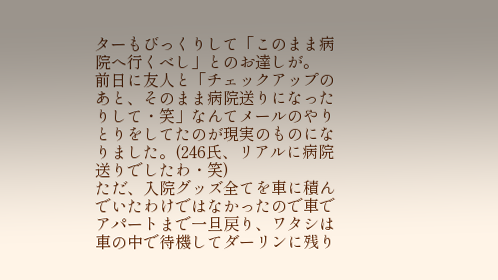ターもびっくりして「このまま病院へ行くべし」とのお達しが。
前日に友人と「チェックアップのあと、そのまま病院送りになったりして・笑」なんてメールのやりとりをしてたのが現実のものになりました。(246氏、リアルに病院送りでしたわ・笑)
ただ、入院グッズ全てを車に積んでいたわけではなかったので車でアパートまで一旦戻り、ワタシは車の中で待機してダーリンに残り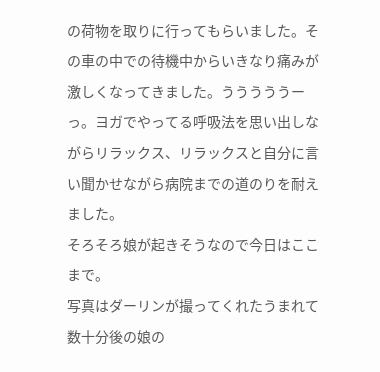の荷物を取りに行ってもらいました。その車の中での待機中からいきなり痛みが激しくなってきました。うううううーっ。ヨガでやってる呼吸法を思い出しながらリラックス、リラックスと自分に言い聞かせながら病院までの道のりを耐えました。
そろそろ娘が起きそうなので今日はここまで。
写真はダーリンが撮ってくれたうまれて数十分後の娘の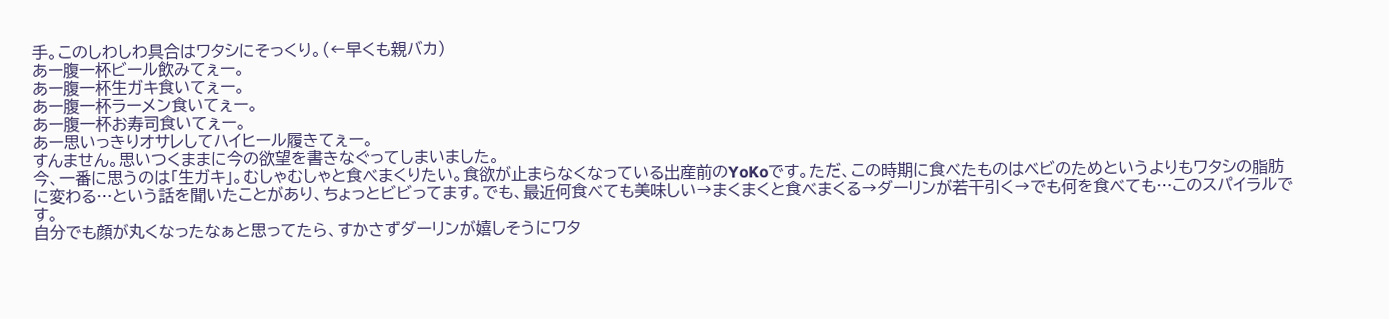手。このしわしわ具合はワタシにそっくり。(←早くも親バカ)
あー腹一杯ビール飲みてぇー。
あー腹一杯生ガキ食いてぇー。
あー腹一杯ラーメン食いてぇー。
あー腹一杯お寿司食いてぇー。
あー思いっきりオサレしてハイヒール履きてぇー。
すんません。思いつくままに今の欲望を書きなぐってしまいました。
今、一番に思うのは「生ガキ」。むしゃむしゃと食べまくりたい。食欲が止まらなくなっている出産前のYoKoです。ただ、この時期に食べたものはベビのためというよりもワタシの脂肪に変わる…という話を聞いたことがあり、ちょっとビビってます。でも、最近何食べても美味しい→まくまくと食べまくる→ダーリンが若干引く→でも何を食べても…このスパイラルです。
自分でも顔が丸くなったなぁと思ってたら、すかさずダーリンが嬉しそうにワタ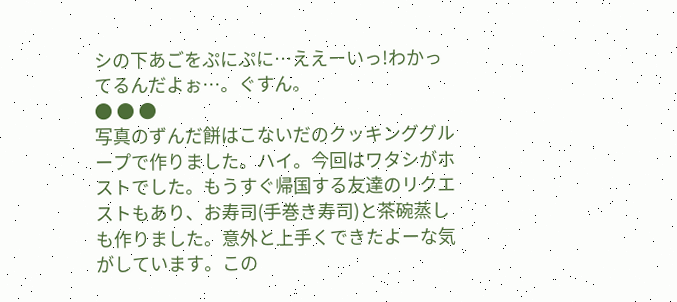シの下あごをぷにぷに…ええーいっ!わかってるんだよぉ…。ぐすん。
● ● ●
写真のずんだ餅はこないだのクッキンググループで作りました。ハイ。今回はワタシがホストでした。もうすぐ帰国する友達のリクエストもあり、お寿司(手巻き寿司)と茶碗蒸しも作りました。意外と上手くできたよーな気がしています。この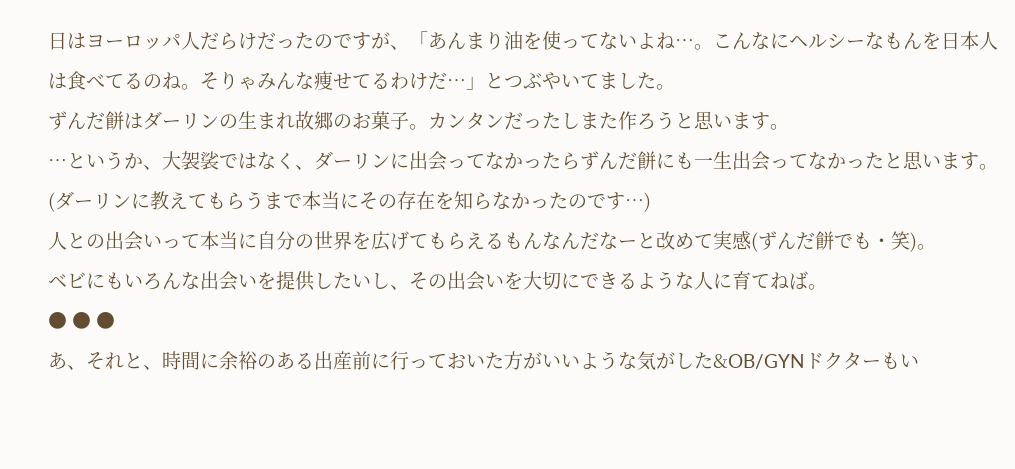日はヨーロッパ人だらけだったのですが、「あんまり油を使ってないよね…。こんなにヘルシーなもんを日本人は食べてるのね。そりゃみんな痩せてるわけだ…」とつぶやいてました。
ずんだ餅はダーリンの生まれ故郷のお菓子。カンタンだったしまた作ろうと思います。
…というか、大袈裟ではなく、ダーリンに出会ってなかったらずんだ餅にも一生出会ってなかったと思います。(ダーリンに教えてもらうまで本当にその存在を知らなかったのです…)
人との出会いって本当に自分の世界を広げてもらえるもんなんだなーと改めて実感(ずんだ餅でも・笑)。
ベビにもいろんな出会いを提供したいし、その出会いを大切にできるような人に育てねば。
● ● ●
あ、それと、時間に余裕のある出産前に行っておいた方がいいような気がした&OB/GYNドクターもい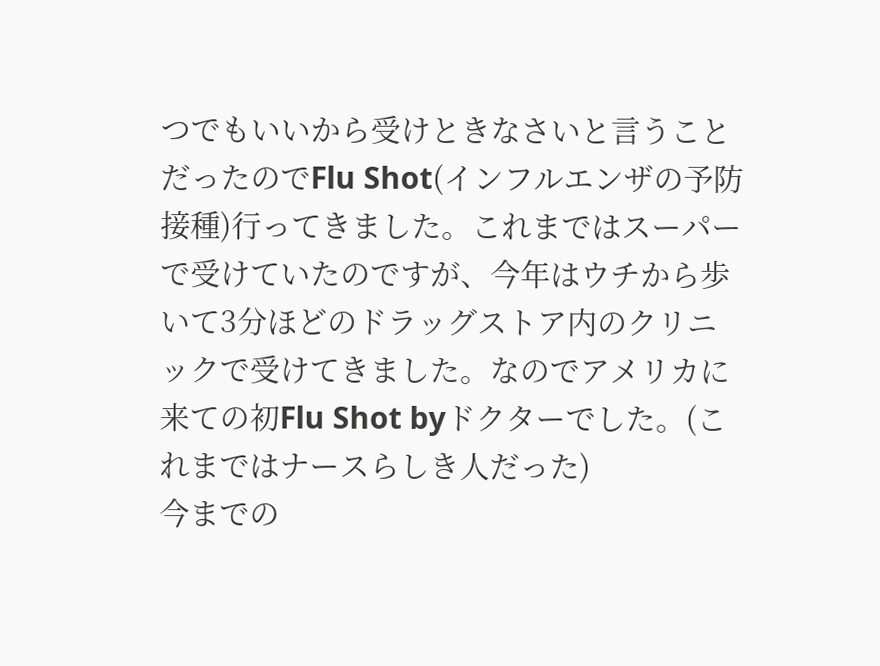つでもいいから受けときなさいと言うことだったのでFlu Shot(インフルエンザの予防接種)行ってきました。これまではスーパーで受けていたのですが、今年はウチから歩いて3分ほどのドラッグストア内のクリニックで受けてきました。なのでアメリカに来ての初Flu Shot byドクターでした。(これまではナースらしき人だった)
今までの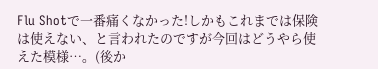Flu Shotで一番痛くなかった!しかもこれまでは保険は使えない、と言われたのですが今回はどうやら使えた模様…。(後か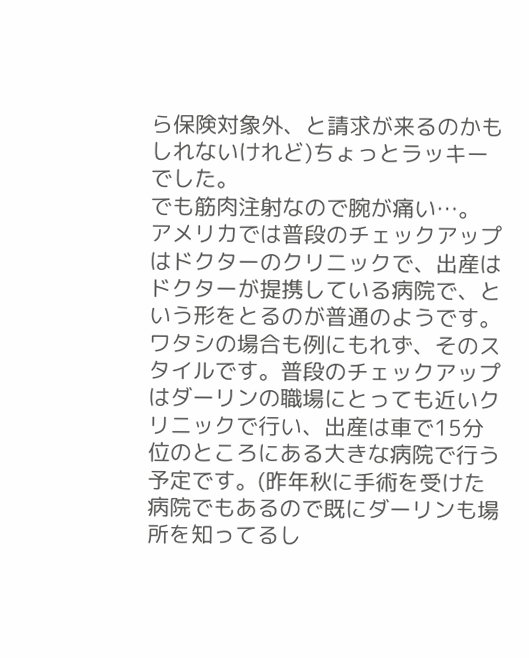ら保険対象外、と請求が来るのかもしれないけれど)ちょっとラッキーでした。
でも筋肉注射なので腕が痛い…。
アメリカでは普段のチェックアップはドクターのクリニックで、出産はドクターが提携している病院で、という形をとるのが普通のようです。
ワタシの場合も例にもれず、そのスタイルです。普段のチェックアップはダーリンの職場にとっても近いクリニックで行い、出産は車で15分位のところにある大きな病院で行う予定です。(昨年秋に手術を受けた病院でもあるので既にダーリンも場所を知ってるし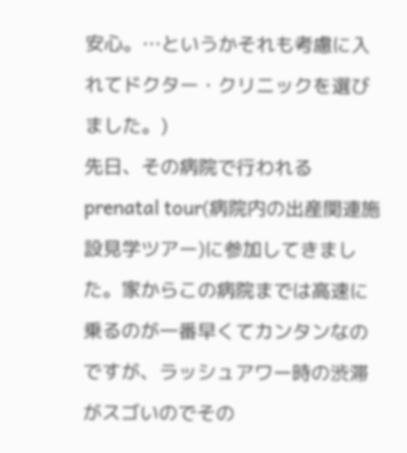安心。…というかそれも考慮に入れてドクター・クリニックを選びました。)
先日、その病院で行われるprenatal tour(病院内の出産関連施設見学ツアー)に参加してきました。家からこの病院までは高速に乗るのが一番早くてカンタンなのですが、ラッシュアワー時の渋滞がスゴいのでその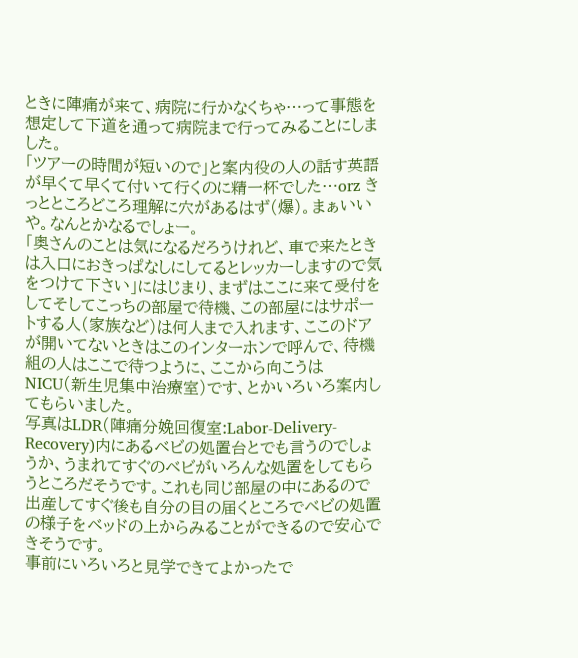ときに陣痛が来て、病院に行かなくちゃ…って事態を想定して下道を通って病院まで行ってみることにしました。
「ツアーの時間が短いので」と案内役の人の話す英語が早くて早くて付いて行くのに精一杯でした…orz きっとところどころ理解に穴があるはず(爆)。まぁいいや。なんとかなるでしょー。
「奥さんのことは気になるだろうけれど、車で来たときは入口におきっぱなしにしてるとレッカーしますので気をつけて下さい」にはじまり、まずはここに来て受付をしてそしてこっちの部屋で待機、この部屋にはサポートする人(家族など)は何人まで入れます、ここのドアが開いてないときはこのインターホンで呼んで、待機組の人はここで待つように、ここから向こうはNICU(新生児集中治療室)です、とかいろいろ案内してもらいました。
写真はLDR(陣痛分娩回復室:Labor-Delivery-Recovery)内にあるベビの処置台とでも言うのでしょうか、うまれてすぐのベビがいろんな処置をしてもらうところだそうです。これも同じ部屋の中にあるので出産してすぐ後も自分の目の届くところでベビの処置の様子をベッドの上からみることができるので安心できそうです。
事前にいろいろと見学できてよかったで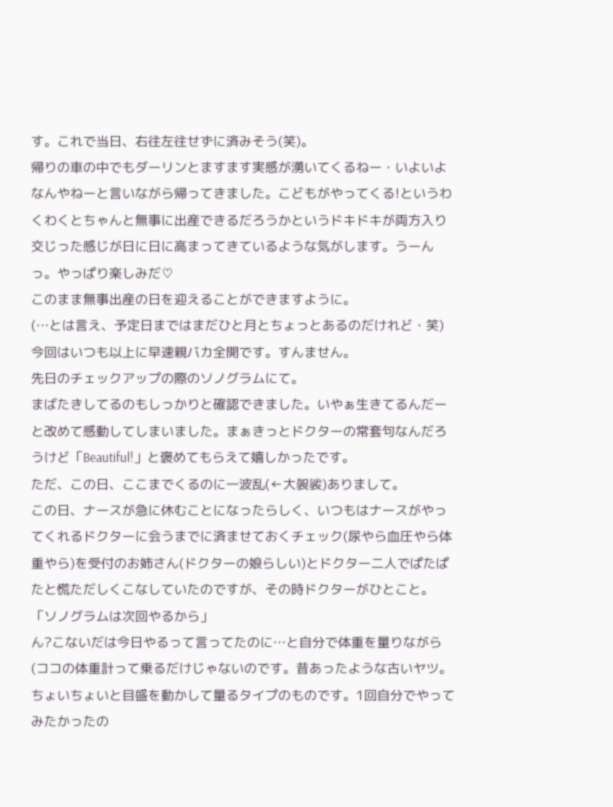す。これで当日、右往左往せずに済みそう(笑)。
帰りの車の中でもダーリンとますます実感が湧いてくるねー・いよいよなんやねーと言いながら帰ってきました。こどもがやってくる!というわくわくとちゃんと無事に出産できるだろうかというドキドキが両方入り交じった感じが日に日に高まってきているような気がします。うーんっ。やっぱり楽しみだ♡
このまま無事出産の日を迎えることができますように。
(…とは言え、予定日まではまだひと月とちょっとあるのだけれど・笑)
今回はいつも以上に早速親バカ全開です。すんません。
先日のチェックアップの際のソノグラムにて。
まばたきしてるのもしっかりと確認できました。いやぁ生きてるんだーと改めて感動してしまいました。まぁきっとドクターの常套句なんだろうけど「Beautiful!」と褒めてもらえて嬉しかったです。
ただ、この日、ここまでくるのに一波乱(←大袈裟)ありまして。
この日、ナースが急に休むことになったらしく、いつもはナースがやってくれるドクターに会うまでに済ませておくチェック(尿やら血圧やら体重やら)を受付のお姉さん(ドクターの娘らしい)とドクター二人でぱたぱたと慌ただしくこなしていたのですが、その時ドクターがひとこと。
「ソノグラムは次回やるから」
ん?こないだは今日やるって言ってたのに…と自分で体重を量りながら(ココの体重計って乗るだけじゃないのです。昔あったような古いヤツ。ちょいちょいと目盛を動かして量るタイプのものです。1回自分でやってみたかったの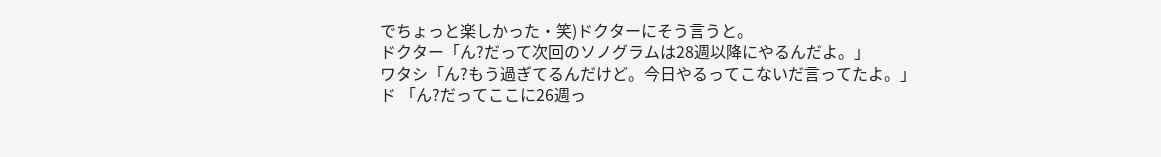でちょっと楽しかった・笑)ドクターにそう言うと。
ドクター「ん?だって次回のソノグラムは28週以降にやるんだよ。」
ワタシ「ん?もう過ぎてるんだけど。今日やるってこないだ言ってたよ。」
ド 「ん?だってここに26週っ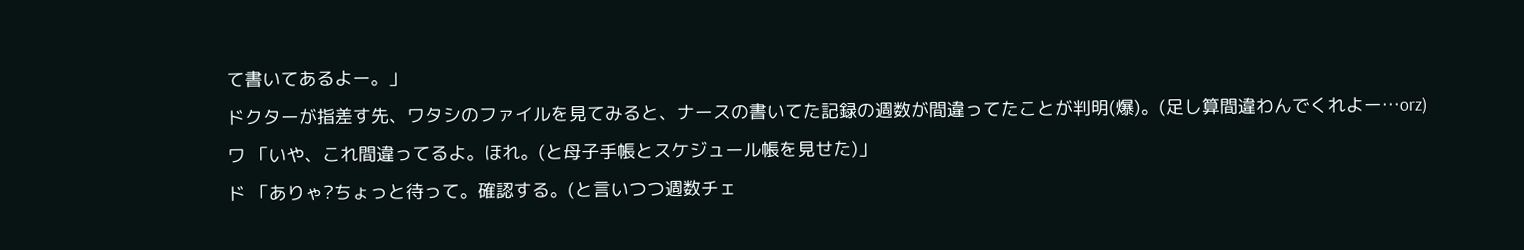て書いてあるよー。」
ドクターが指差す先、ワタシのファイルを見てみると、ナースの書いてた記録の週数が間違ってたことが判明(爆)。(足し算間違わんでくれよー…orz)
ワ 「いや、これ間違ってるよ。ほれ。(と母子手帳とスケジュール帳を見せた)」
ド 「ありゃ?ちょっと待って。確認する。(と言いつつ週数チェ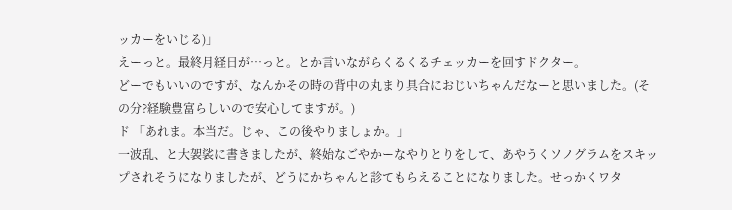ッカーをいじる)」
えーっと。最終月経日が…っと。とか言いながらくるくるチェッカーを回すドクター。
どーでもいいのですが、なんかその時の背中の丸まり具合におじいちゃんだなーと思いました。(その分?経験豊富らしいので安心してますが。)
ド 「あれま。本当だ。じゃ、この後やりましょか。」
一波乱、と大袈裟に書きましたが、終始なごやかーなやりとりをして、あやうくソノグラムをスキップされそうになりましたが、どうにかちゃんと診てもらえることになりました。せっかくワタ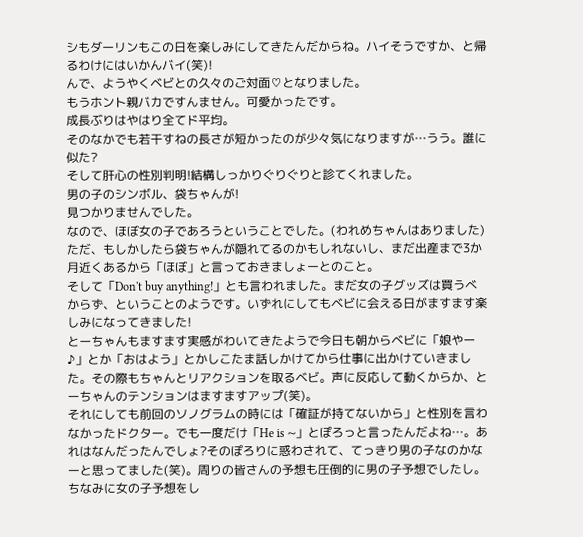シもダーリンもこの日を楽しみにしてきたんだからね。ハイそうですか、と帰るわけにはいかんバイ(笑)!
んで、ようやくベビとの久々のご対面♡となりました。
もうホント親バカですんません。可愛かったです。
成長ぶりはやはり全てド平均。
そのなかでも若干すねの長さが短かったのが少々気になりますが…うう。誰に似た?
そして肝心の性別判明!結構しっかりぐりぐりと診てくれました。
男の子のシンボル、袋ちゃんが!
見つかりませんでした。
なので、ほぼ女の子であろうということでした。(われめちゃんはありました)
ただ、もしかしたら袋ちゃんが隠れてるのかもしれないし、まだ出産まで3か月近くあるから「ほぼ」と言っておきましょーとのこと。
そして「Don't buy anything!」とも言われました。まだ女の子グッズは買うべからず、ということのようです。いずれにしてもベビに会える日がますます楽しみになってきました!
とーちゃんもますます実感がわいてきたようで今日も朝からベビに「娘やー♪」とか「おはよう」とかしこたま話しかけてから仕事に出かけていきました。その際もちゃんとリアクションを取るベビ。声に反応して動くからか、とーちゃんのテンションはますますアップ(笑)。
それにしても前回のソノグラムの時には「確証が持てないから」と性別を言わなかったドクター。でも一度だけ「He is ~」とぽろっと言ったんだよね…。あれはなんだったんでしょ?そのぽろりに惑わされて、てっきり男の子なのかなーと思ってました(笑)。周りの皆さんの予想も圧倒的に男の子予想でしたし。ちなみに女の子予想をし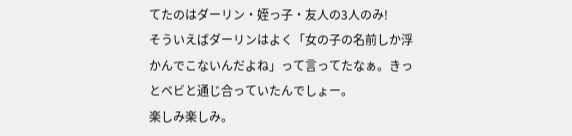てたのはダーリン・姪っ子・友人の3人のみ!
そういえばダーリンはよく「女の子の名前しか浮かんでこないんだよね」って言ってたなぁ。きっとベビと通じ合っていたんでしょー。
楽しみ楽しみ。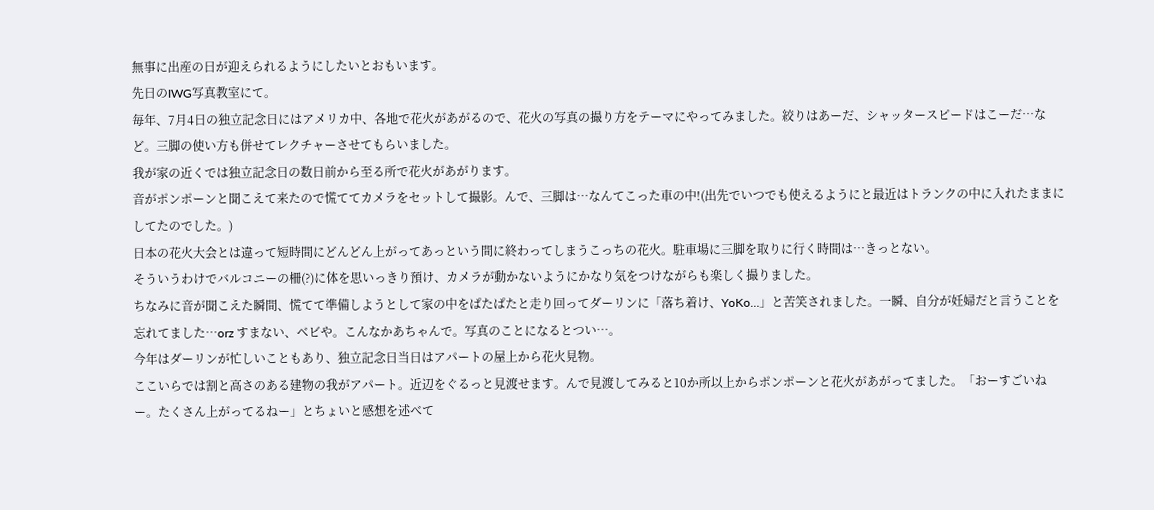無事に出産の日が迎えられるようにしたいとおもいます。
先日のIWG写真教室にて。
毎年、7月4日の独立記念日にはアメリカ中、各地で花火があがるので、花火の写真の撮り方をテーマにやってみました。絞りはあーだ、シャッタースピードはこーだ…など。三脚の使い方も併せてレクチャーさせてもらいました。
我が家の近くでは独立記念日の数日前から至る所で花火があがります。
音がポンポーンと聞こえて来たので慌ててカメラをセットして撮影。んで、三脚は…なんてこった車の中!(出先でいつでも使えるようにと最近はトランクの中に入れたままにしてたのでした。)
日本の花火大会とは違って短時間にどんどん上がってあっという間に終わってしまうこっちの花火。駐車場に三脚を取りに行く時間は…きっとない。
そういうわけでバルコニーの柵(?)に体を思いっきり預け、カメラが動かないようにかなり気をつけながらも楽しく撮りました。
ちなみに音が聞こえた瞬間、慌てて準備しようとして家の中をぱたぱたと走り回ってダーリンに「落ち着け、YoKo…」と苦笑されました。一瞬、自分が妊婦だと言うことを忘れてました…orz すまない、ベビや。こんなかあちゃんで。写真のことになるとつい…。
今年はダーリンが忙しいこともあり、独立記念日当日はアパートの屋上から花火見物。
ここいらでは割と高さのある建物の我がアパート。近辺をぐるっと見渡せます。んで見渡してみると10か所以上からポンポーンと花火があがってました。「おーすごいねー。たくさん上がってるねー」とちょいと感想を述べて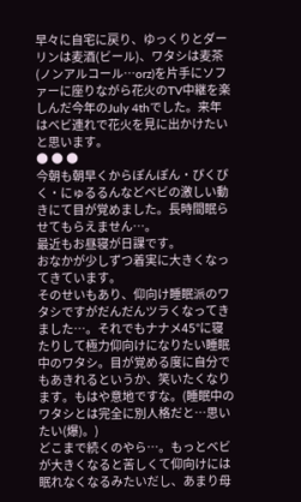早々に自宅に戻り、ゆっくりとダーリンは麦酒(ビール)、ワタシは麦茶(ノンアルコール…orz)を片手にソファーに座りながら花火のTV中継を楽しんだ今年のJuly 4thでした。来年はベビ連れで花火を見に出かけたいと思います。
● ● ●
今朝も朝早くからぽんぽん・ぴくぴく・にゅるるんなどベビの激しい動きにて目が覚めました。長時間眠らせてもらえません…。
最近もお昼寝が日課です。
おなかが少しずつ着実に大きくなってきています。
そのせいもあり、仰向け睡眠派のワタシですがだんだんツラくなってきました…。それでもナナメ45°に寝たりして極力仰向けになりたい睡眠中のワタシ。目が覚める度に自分でもあきれるというか、笑いたくなります。もはや意地ですな。(睡眠中のワタシとは完全に別人格だと…思いたい(爆)。)
どこまで続くのやら…。もっとベビが大きくなると苦しくて仰向けには眠れなくなるみたいだし、あまり母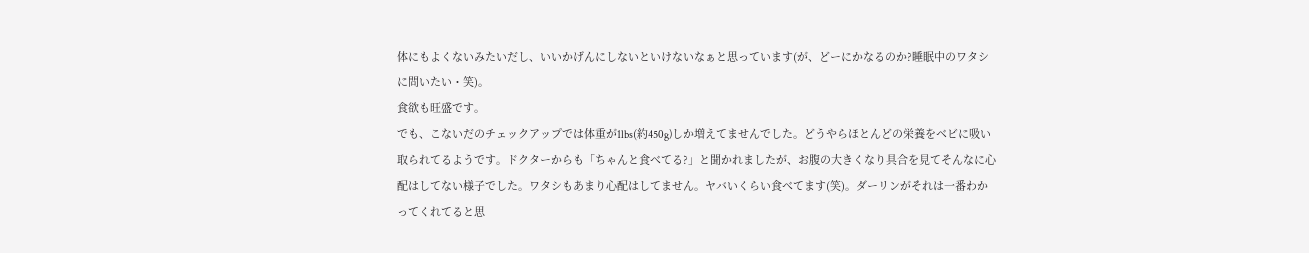体にもよくないみたいだし、いいかげんにしないといけないなぁと思っています(が、どーにかなるのか?睡眠中のワタシに問いたい・笑)。
食欲も旺盛です。
でも、こないだのチェックアップでは体重が1lbs(約450g)しか増えてませんでした。どうやらほとんどの栄養をベビに吸い取られてるようです。ドクターからも「ちゃんと食べてる?」と聞かれましたが、お腹の大きくなり具合を見てそんなに心配はしてない様子でした。ワタシもあまり心配はしてません。ヤバいくらい食べてます(笑)。ダーリンがそれは一番わかってくれてると思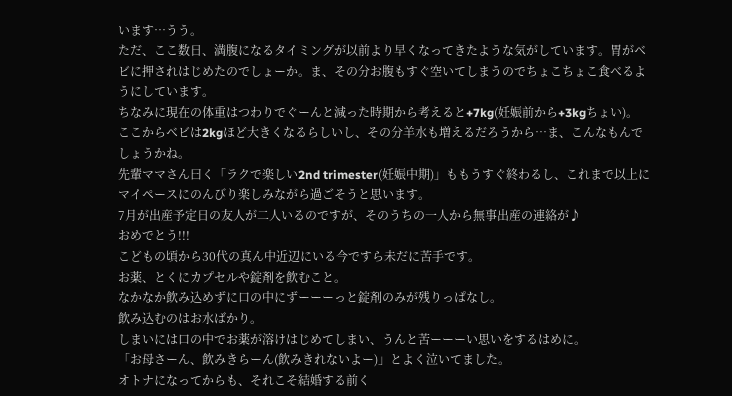います…うう。
ただ、ここ数日、満腹になるタイミングが以前より早くなってきたような気がしています。胃がベビに押されはじめたのでしょーか。ま、その分お腹もすぐ空いてしまうのでちょこちょこ食べるようにしています。
ちなみに現在の体重はつわりでぐーんと減った時期から考えると+7kg(妊娠前から+3kgちょい)。
ここからベビは2kgほど大きくなるらしいし、その分羊水も増えるだろうから…ま、こんなもんでしょうかね。
先輩ママさん曰く「ラクで楽しい2nd trimester(妊娠中期)」ももうすぐ終わるし、これまで以上にマイペースにのんびり楽しみながら過ごそうと思います。
7月が出産予定日の友人が二人いるのですが、そのうちの一人から無事出産の連絡が♪
おめでとう!!!
こどもの頃から30代の真ん中近辺にいる今ですら未だに苦手です。
お薬、とくにカプセルや錠剤を飲むこと。
なかなか飲み込めずに口の中にずーーーっと錠剤のみが残りっぱなし。
飲み込むのはお水ばかり。
しまいには口の中でお薬が溶けはじめてしまい、うんと苦ーーーい思いをするはめに。
「お母さーん、飲みきらーん(飲みきれないよー)」とよく泣いてました。
オトナになってからも、それこそ結婚する前く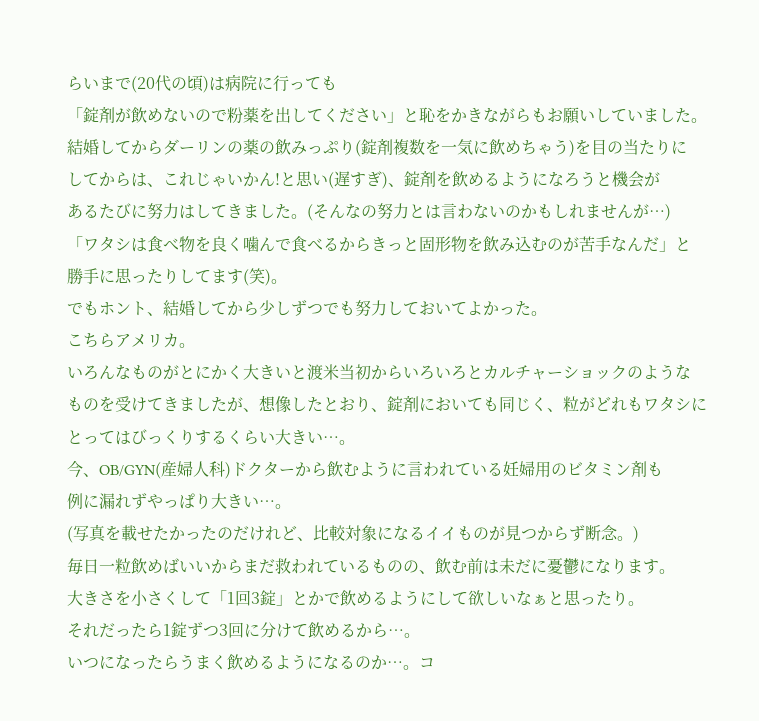らいまで(20代の頃)は病院に行っても
「錠剤が飲めないので粉薬を出してください」と恥をかきながらもお願いしていました。
結婚してからダーリンの薬の飲みっぷり(錠剤複数を一気に飲めちゃう)を目の当たりに
してからは、これじゃいかん!と思い(遅すぎ)、錠剤を飲めるようになろうと機会が
あるたびに努力はしてきました。(そんなの努力とは言わないのかもしれませんが…)
「ワタシは食べ物を良く噛んで食べるからきっと固形物を飲み込むのが苦手なんだ」と
勝手に思ったりしてます(笑)。
でもホント、結婚してから少しずつでも努力しておいてよかった。
こちらアメリカ。
いろんなものがとにかく大きいと渡米当初からいろいろとカルチャーショックのような
ものを受けてきましたが、想像したとおり、錠剤においても同じく、粒がどれもワタシに
とってはびっくりするくらい大きい…。
今、OB/GYN(産婦人科)ドクターから飲むように言われている妊婦用のビタミン剤も
例に漏れずやっぱり大きい…。
(写真を載せたかったのだけれど、比較対象になるイイものが見つからず断念。)
毎日一粒飲めばいいからまだ救われているものの、飲む前は未だに憂鬱になります。
大きさを小さくして「1回3錠」とかで飲めるようにして欲しいなぁと思ったり。
それだったら1錠ずつ3回に分けて飲めるから…。
いつになったらうまく飲めるようになるのか…。コ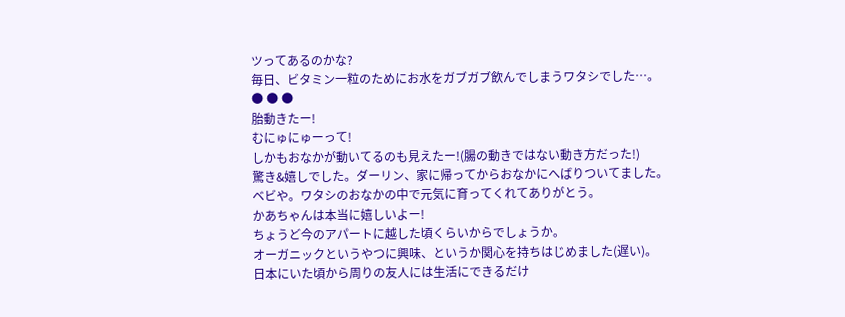ツってあるのかな?
毎日、ビタミン一粒のためにお水をガブガブ飲んでしまうワタシでした…。
● ● ●
胎動きたー!
むにゅにゅーって!
しかもおなかが動いてるのも見えたー!(腸の動きではない動き方だった!)
驚き&嬉しでした。ダーリン、家に帰ってからおなかにへばりついてました。
ベビや。ワタシのおなかの中で元気に育ってくれてありがとう。
かあちゃんは本当に嬉しいよー!
ちょうど今のアパートに越した頃くらいからでしょうか。
オーガニックというやつに興味、というか関心を持ちはじめました(遅い)。
日本にいた頃から周りの友人には生活にできるだけ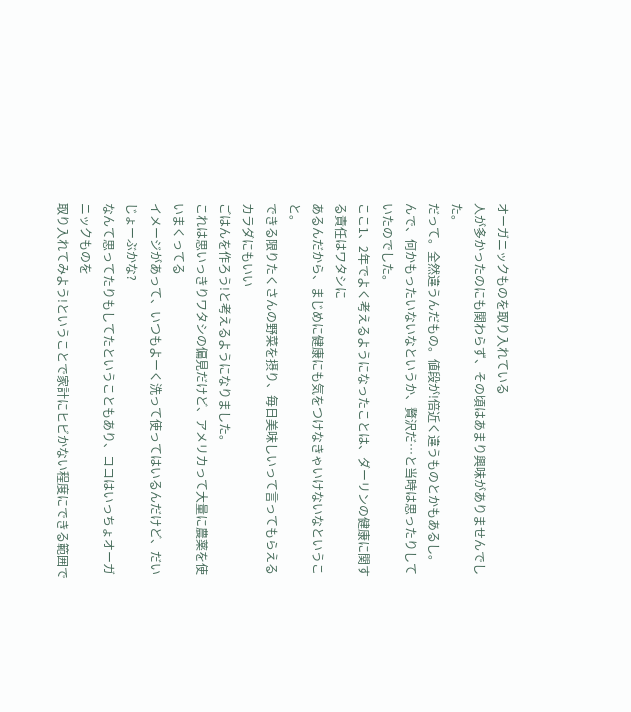オーガニックものを取り入れている
人が多かったのにも関わらず、その頃はあまり興味がありませんでした。
だって。全然違うんだもの。値段が!倍近く違うものとかもあるし。
んで、何かもったいないなというか、贅沢だ…と当時は思ったりしていたのでした。
ここ1、2年でよく考えるようになったことは、ダーリンの健康に関する責任はワタシに
あるんだから、まじめに健康にも気をつけなきゃいけないなということ。
できる限りたくさんの野菜を摂り、毎日美味しいって言ってもらえるカラダにもいい
ごはんを作ろう!と考えるようになりました。
これは思いっきりワタシの偏見だけど、アメリカって大量に農薬を使いまくってる
イメージがあって、いつもよーく洗って使ってはいるんだけど、だいじょーぶかな?
なんて思ってたりもしてたということもあり、ココはいっちょオーガニックものを
取り入れてみよう!ということで家計にヒビかない程度にできる範囲で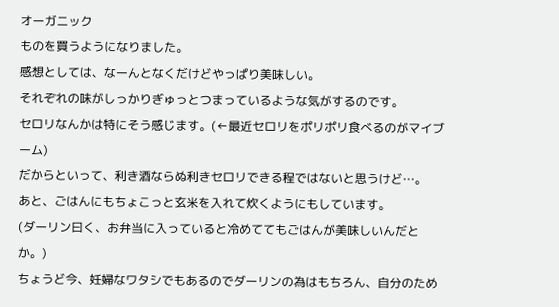オーガニック
ものを買うようになりました。
感想としては、なーんとなくだけどやっぱり美味しい。
それぞれの味がしっかりぎゅっとつまっているような気がするのです。
セロリなんかは特にそう感じます。(←最近セロリをポリポリ食べるのがマイブーム)
だからといって、利き酒ならぬ利きセロリできる程ではないと思うけど…。
あと、ごはんにもちょこっと玄米を入れて炊くようにもしています。
(ダーリン曰く、お弁当に入っていると冷めててもごはんが美味しいんだとか。)
ちょうど今、妊婦なワタシでもあるのでダーリンの為はもちろん、自分のため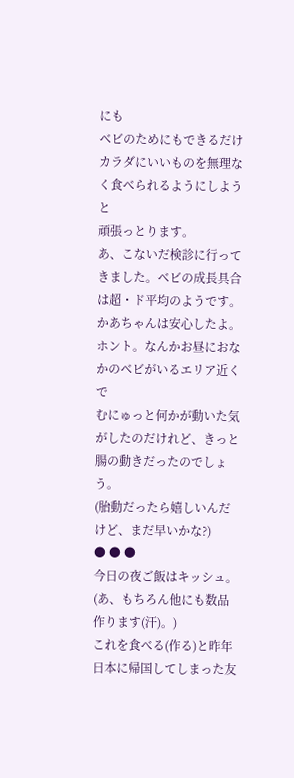にも
ベビのためにもできるだけカラダにいいものを無理なく食べられるようにしようと
頑張っとります。
あ、こないだ検診に行ってきました。ベビの成長具合は超・ド平均のようです。
かあちゃんは安心したよ。ホント。なんかお昼におなかのベビがいるエリア近くで
むにゅっと何かが動いた気がしたのだけれど、きっと腸の動きだったのでしょう。
(胎動だったら嬉しいんだけど、まだ早いかな?)
● ● ●
今日の夜ご飯はキッシュ。(あ、もちろん他にも数品作ります(汗)。)
これを食べる(作る)と昨年日本に帰国してしまった友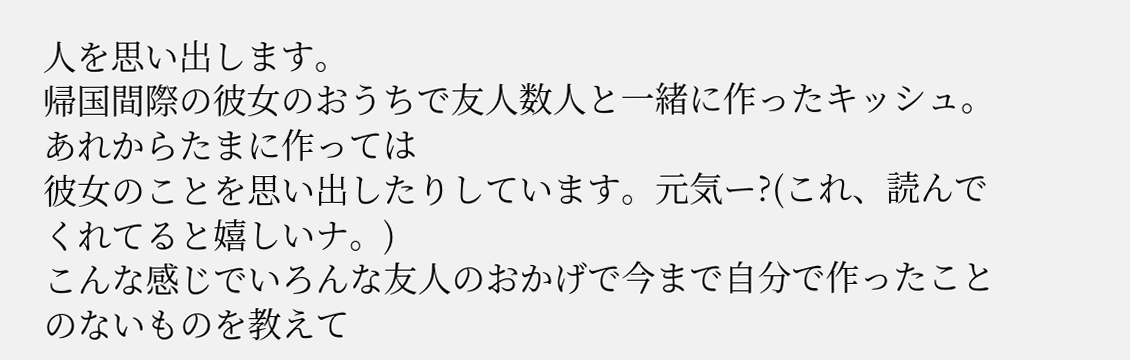人を思い出します。
帰国間際の彼女のおうちで友人数人と一緒に作ったキッシュ。あれからたまに作っては
彼女のことを思い出したりしています。元気ー?(これ、読んでくれてると嬉しいナ。)
こんな感じでいろんな友人のおかげで今まで自分で作ったことのないものを教えて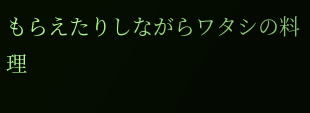もらえたりしながらワタシの料理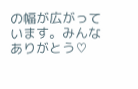の幅が広がっています。みんなありがとう♡